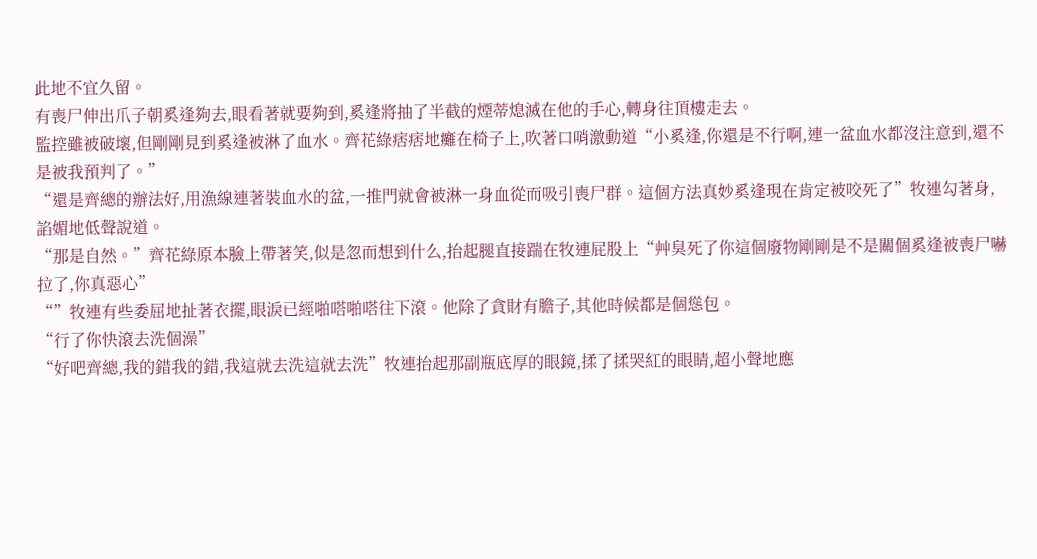此地不宜久留。
有喪尸伸出爪子朝奚逢夠去,眼看著就要夠到,奚逢將抽了半截的煙蒂熄滅在他的手心,轉身往頂樓走去。
監控雖被破壞,但剛剛見到奚逢被淋了血水。齊花綠痞痞地癱在椅子上,吹著口哨激動道“小奚逢,你還是不行啊,連一盆血水都沒注意到,還不是被我預判了。”
“還是齊總的辦法好,用漁線連著裝血水的盆,一推門就會被淋一身血從而吸引喪尸群。這個方法真妙奚逢現在肯定被咬死了”牧連勾著身,諂媚地低聲說道。
“那是自然。”齊花綠原本臉上帶著笑,似是忽而想到什么,抬起腿直接踹在牧連屁股上“艸臭死了你這個廢物剛剛是不是關個奚逢被喪尸嚇拉了,你真惡心”
“”牧連有些委屈地扯著衣擺,眼淚已經啪嗒啪嗒往下滾。他除了貪財有膽子,其他時候都是個慫包。
“行了你快滾去洗個澡”
“好吧齊總,我的錯我的錯,我這就去洗這就去洗”牧連抬起那副瓶底厚的眼鏡,揉了揉哭紅的眼睛,超小聲地應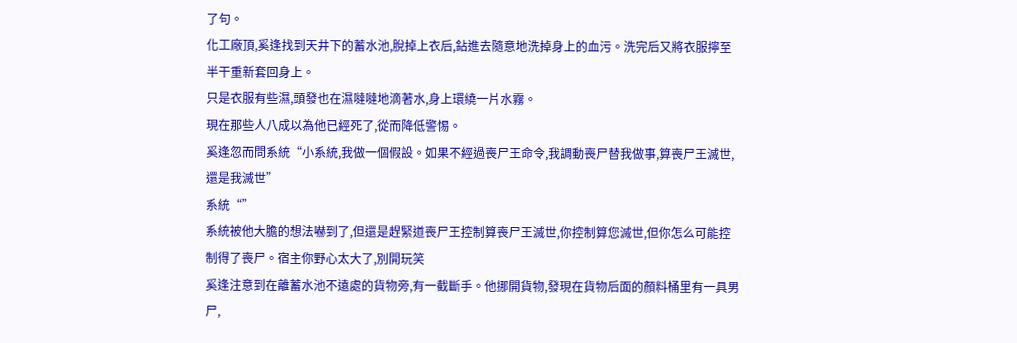了句。
化工廠頂,奚逢找到天井下的蓄水池,脫掉上衣后,鉆進去隨意地洗掉身上的血污。洗完后又將衣服擰至半干重新套回身上。
只是衣服有些濕,頭發也在濕噠噠地滴著水,身上環繞一片水霧。
現在那些人八成以為他已經死了,從而降低警惕。
奚逢忽而問系統“小系統,我做一個假設。如果不經過喪尸王命令,我調動喪尸替我做事,算喪尸王滅世,還是我滅世”
系統“”
系統被他大膽的想法嚇到了,但還是趕緊道喪尸王控制算喪尸王滅世,你控制算您滅世,但你怎么可能控制得了喪尸。宿主你野心太大了,別開玩笑
奚逢注意到在離蓄水池不遠處的貨物旁,有一截斷手。他挪開貨物,發現在貨物后面的顏料桶里有一具男尸,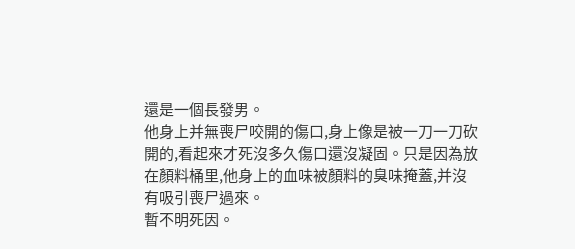還是一個長發男。
他身上并無喪尸咬開的傷口,身上像是被一刀一刀砍開的,看起來才死沒多久傷口還沒凝固。只是因為放在顏料桶里,他身上的血味被顏料的臭味掩蓋,并沒有吸引喪尸過來。
暫不明死因。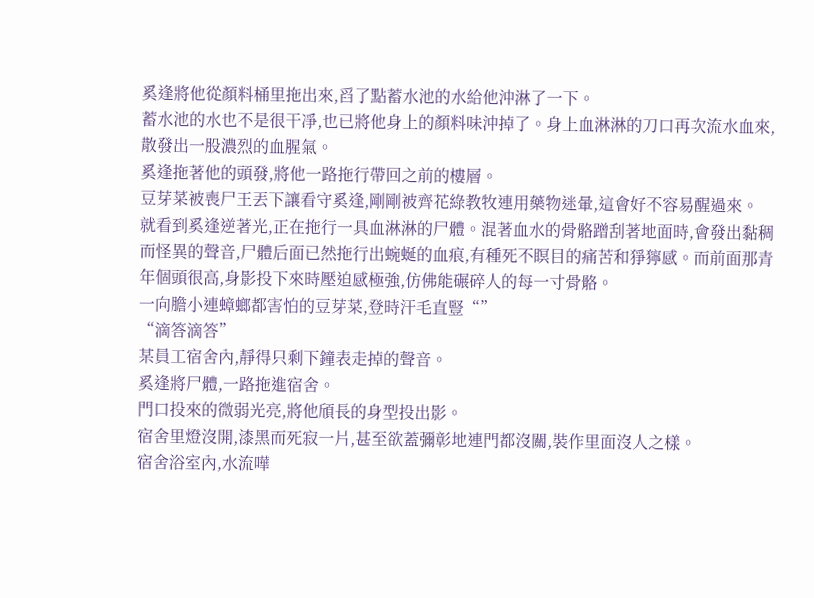奚逢將他從顏料桶里拖出來,舀了點蓄水池的水給他沖淋了一下。
蓄水池的水也不是很干凈,也已將他身上的顏料味沖掉了。身上血淋淋的刀口再次流水血來,散發出一股濃烈的血腥氣。
奚逢拖著他的頭發,將他一路拖行帶回之前的樓層。
豆芽菜被喪尸王丟下讓看守奚逢,剛剛被齊花綠教牧連用藥物迷暈,這會好不容易醒過來。
就看到奚逢逆著光,正在拖行一具血淋淋的尸體。混著血水的骨骼蹭刮著地面時,會發出黏稠而怪異的聲音,尸體后面已然拖行出蜿蜒的血痕,有種死不瞑目的痛苦和猙獰感。而前面那青年個頭很高,身影投下來時壓迫感極強,仿佛能碾碎人的每一寸骨骼。
一向膽小連蟑螂都害怕的豆芽菜,登時汗毛直豎“”
“滴答滴答”
某員工宿舍內,靜得只剩下鐘表走掉的聲音。
奚逢將尸體,一路拖進宿舍。
門口投來的微弱光亮,將他頎長的身型投出影。
宿舍里燈沒開,漆黑而死寂一片,甚至欲蓋彌彰地連門都沒關,裝作里面沒人之樣。
宿舍浴室內,水流嘩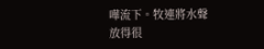嘩流下。牧連將水聲放得很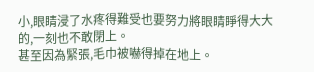小,眼睛浸了水疼得難受也要努力將眼睛睜得大大的,一刻也不敢閉上。
甚至因為緊張,毛巾被嚇得掉在地上。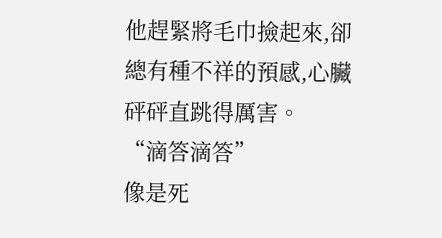他趕緊將毛巾撿起來,卻總有種不祥的預感,心臟砰砰直跳得厲害。
“滴答滴答”
像是死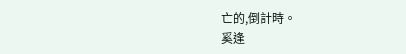亡的,倒計時。
奚逢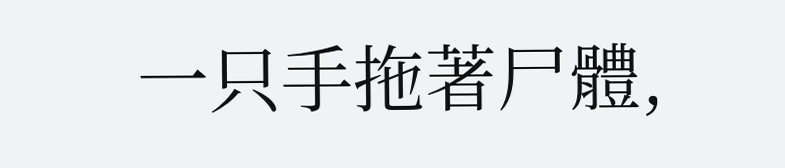一只手拖著尸體,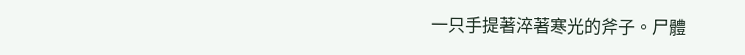一只手提著淬著寒光的斧子。尸體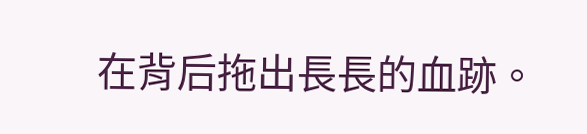在背后拖出長長的血跡。